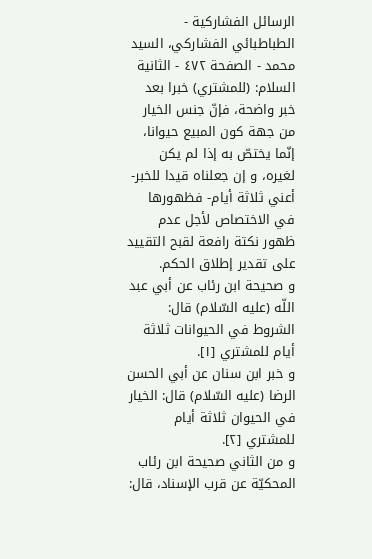الرسائل الفشاركية - الطباطبائي الفشاركي، السيد محمد - الصفحة ٤٧٢ - الثانية
السلام: (للمشتري) خبرا بعد خبر واضحة، فإنّ جنس الخيار من جهة كون المبيع حيوانا، إنّما يختصّ به إذا لم يكن لغيره، و إن جعلناه قيدا للخبر- أعني ثلاثة أيام- فظهورها في الاختصاص لأجل عدم ظهور نكتة رافعة لقبح التقييد على تقدير إطلاق الحكم.
و صحيحة ابن رئاب عن أبي عبد اللّه (عليه السّلام) قال: الشروط في الحيوانات ثلاثة أيام للمشتري [١].
و خبر ابن سنان عن أبي الحسن الرضا (عليه السّلام) قال: الخيار في الحيوان ثلاثة أيام للمشتري [٢].
و من الثاني صحيحة ابن رئاب المحكيّة عن قرب الإسناد، قال: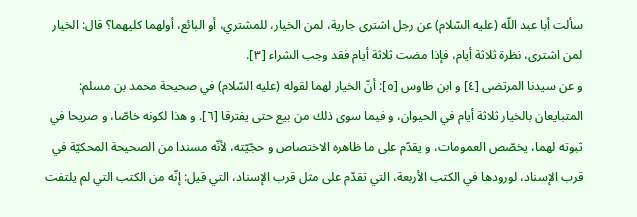سألت أبا عبد اللّه (عليه السّلام) عن رجل اشترى جارية، لمن الخيار، للمشتري، أو البائع، أولهما كليهما؟ قال: الخيار لمن اشترى، نظرة ثلاثة أيام، فإذا مضت ثلاثة أيام فقد وجب الشراء [٣].
و عن سيدنا المرتضى [٤] و ابن طاوس [٥]: أنّ الخيار لهما لقوله (عليه السّلام) في صحيحة محمد بن مسلم: المتبايعان بالخيار ثلاثة أيام في الحيوان، و فيما سوى ذلك من بيع حتى يفترقا [٦]. و هذا لكونه خاصّا، و صريحا في ثبوته لهما، يخصّص العمومات، و يقدّم على ما ظاهره الاختصاص و حجّيّته، لأنّه مسندا من الصحيحة المحكيّة في قرب الإسناد، لورودها في الكتب الأربعة، التي تقدّم على مثل قرب الإسناد، التي قيل: إنّه من الكتب التي لم يلتفت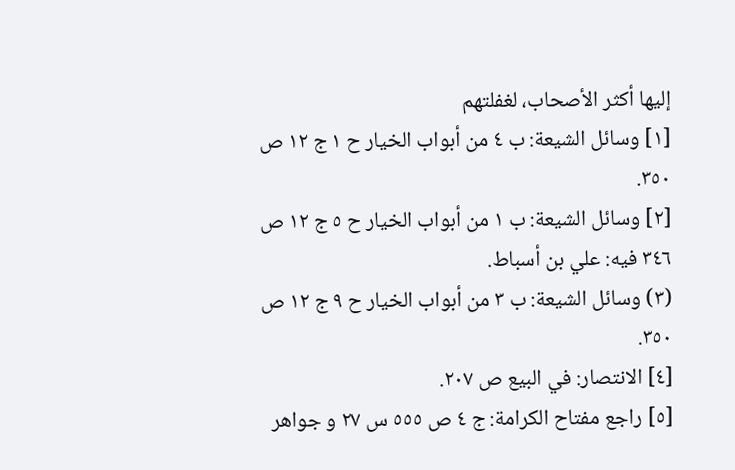إليها أكثر الأصحاب، لغفلتهم
[١] وسائل الشيعة: ب ٤ من أبواب الخيار ح ١ ج ١٢ ص ٣٥٠.
[٢] وسائل الشيعة: ب ١ من أبواب الخيار ح ٥ ج ١٢ ص ٣٤٦ فيه: علي بن أسباط.
(٣) وسائل الشيعة: ب ٣ من أبواب الخيار ح ٩ ج ١٢ ص ٣٥٠.
[٤] الانتصار: في البيع ص ٢٠٧.
[٥] راجع مفتاح الكرامة: ج ٤ ص ٥٥٥ س ٢٧ و جواهر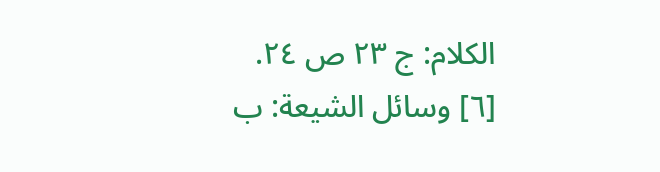الكلام: ج ٢٣ ص ٢٤.
[٦] وسائل الشيعة: ب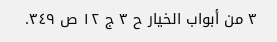٣ من أبواب الخيار ح ٣ ج ١٢ ص ٣٤٩.